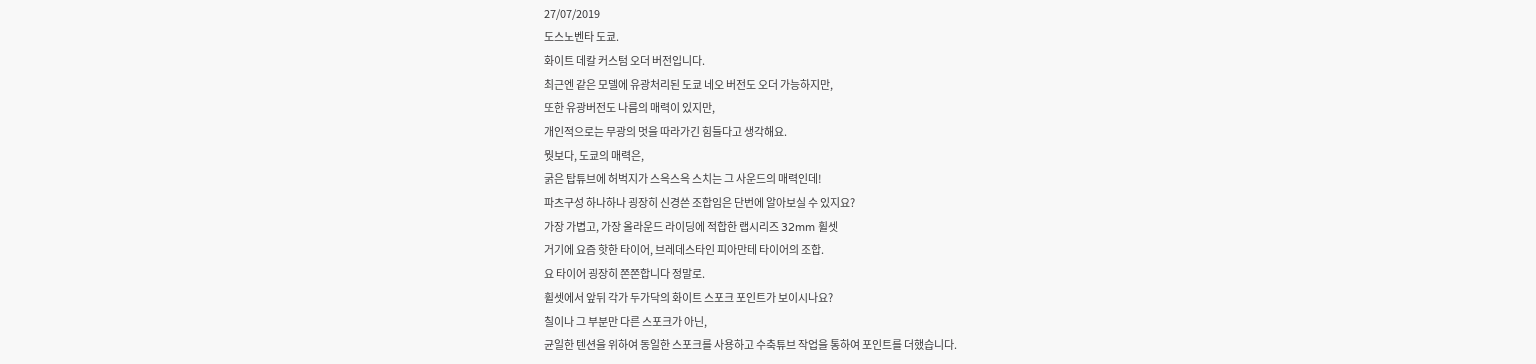27/07/2019
도스노벤타 도쿄.
화이트 데칼 커스텀 오더 버전입니다.
최근엔 같은 모델에 유광처리된 도쿄 네오 버전도 오더 가능하지만,
또한 유광버전도 나름의 매력이 있지만,
개인적으로는 무광의 멋을 따라가긴 힘들다고 생각해요.
뭣보다, 도쿄의 매력은,
굵은 탑튜브에 허벅지가 스윽스윽 스치는 그 사운드의 매력인데!
파츠구성 하나하나 굉장히 신경쓴 조합임은 단번에 알아보실 수 있지요?
가장 가볍고, 가장 올라운드 라이딩에 적합한 랩시리즈 32mm 휠셋
거기에 요즘 핫한 타이어, 브레데스타인 피아만테 타이어의 조합.
요 타이어 굉장히 쫀쫀합니다 정말로.
휠셋에서 앞뒤 각가 두가닥의 화이트 스포크 포인트가 보이시나요?
칠이나 그 부분만 다른 스포크가 아닌,
균일한 텐션을 위하여 동일한 스포크를 사용하고 수축튜브 작업을 통하여 포인트를 더했습니다.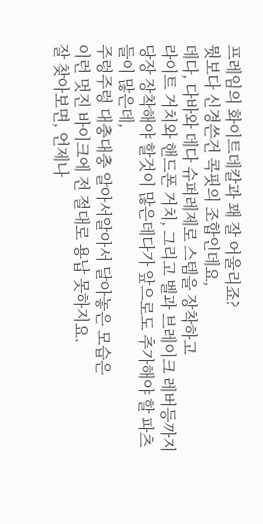프레임의 화이트데칼과 꽤 잘 어울리죠?
뭣보다 신경쓴건 콕핏의 조합인데요,
데다, 다바와 데다 슈퍼레제로 스템을 장착하고
라이트 거치와 핸드폰 거치, 그리고 벨과 브레이크 레버등까지
당장 장착해야 할것이 많은데다가 앞으로도 추가해야 할 파츠들이 많은데,
주렁주렁 대충대충 알아서알아서 달아놓은 모습은
이런 멋진 바이크에 전 절대로 용납 못하지요.
잘 찾아보면, 언제나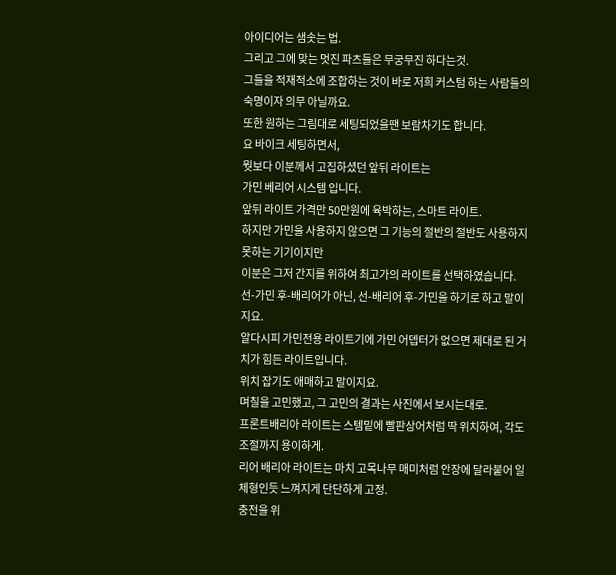아이디어는 샘솟는 법.
그리고 그에 맞는 멋진 파츠들은 무궁무진 하다는것.
그들을 적재적소에 조합하는 것이 바로 저희 커스텀 하는 사람들의 숙명이자 의무 아닐까요.
또한 원하는 그림대로 세팅되었을땐 보람차기도 합니다.
요 바이크 세팅하면서,
뭣보다 이분께서 고집하셨던 앞뒤 라이트는
가민 베리어 시스템 입니다.
앞뒤 라이트 가격만 50만원에 육박하는, 스마트 라이트.
하지만 가민을 사용하지 않으면 그 기능의 절반의 절반도 사용하지 못하는 기기이지만
이분은 그저 간지를 위하여 최고가의 라이트를 선택하였습니다.
선-가민 후-배리어가 아닌, 선-배리어 후-가민을 하기로 하고 말이지요.
알다시피 가민전용 라이트기에 가민 어뎁터가 없으면 제대로 된 거치가 힘든 라이트입니다.
위치 잡기도 애매하고 말이지요.
며칠을 고민했고, 그 고민의 결과는 사진에서 보시는대로.
프론트배리아 라이트는 스템밑에 빨판상어처럼 딱 위치하여, 각도조절까지 용이하게.
리어 배리아 라이트는 마치 고목나무 매미처럼 안장에 달라붙어 일체형인듯 느껴지게 단단하게 고정.
충전을 위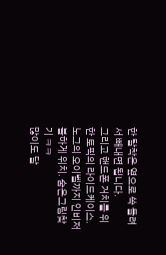한 탈착은 옆으로 쓱 들려서 빼내면 됩니다.
그리고 핸드폰 거치를 위한 토픽의 라이드케이스.
노그의 오이벨까지 인비저블하게 위치. 숨은그림찾기 ㅋㅋ
많이도 달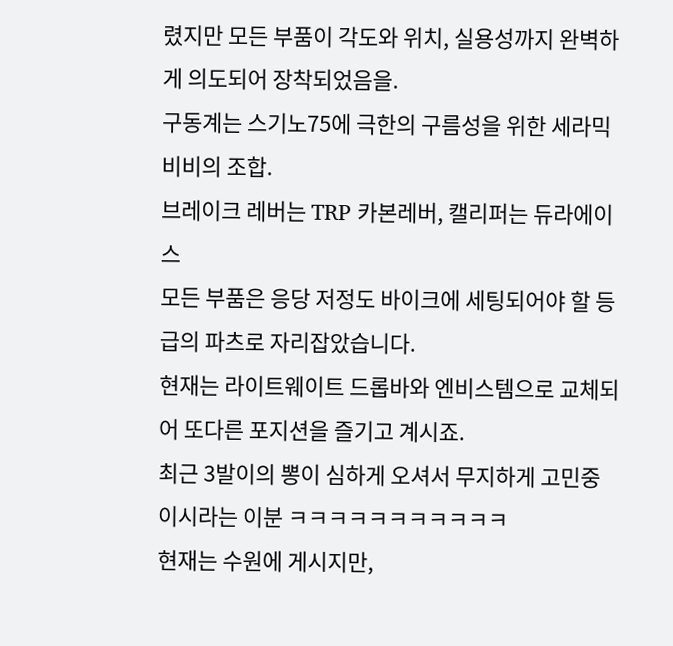렸지만 모든 부품이 각도와 위치, 실용성까지 완벽하게 의도되어 장착되었음을.
구동계는 스기노75에 극한의 구름성을 위한 세라믹 비비의 조합.
브레이크 레버는 TRP 카본레버, 캘리퍼는 듀라에이스
모든 부품은 응당 저정도 바이크에 세팅되어야 할 등급의 파츠로 자리잡았습니다.
현재는 라이트웨이트 드롭바와 엔비스템으로 교체되어 또다른 포지션을 즐기고 계시죠.
최근 3발이의 뽕이 심하게 오셔서 무지하게 고민중이시라는 이분 ㅋㅋㅋㅋㅋㅋㅋㅋㅋㅋㅋ
현재는 수원에 게시지만,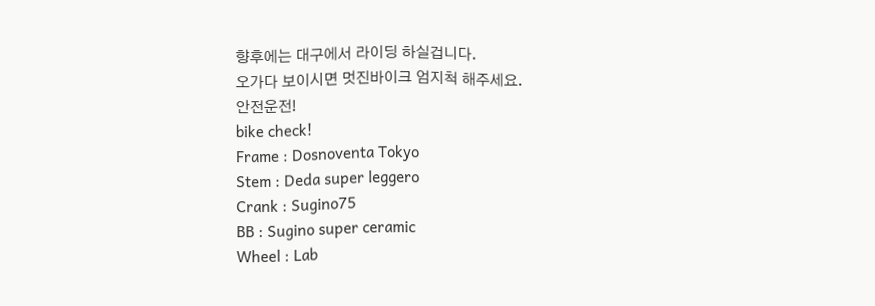향후에는 대구에서 라이딩 하실겁니다.
오가다 보이시면 멋진바이크 엄지척 해주세요.
안전운전!
bike check!
Frame : Dosnoventa Tokyo
Stem : Deda super leggero
Crank : Sugino75
BB : Sugino super ceramic
Wheel : Lab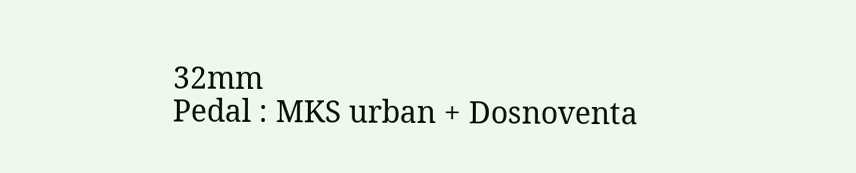32mm
Pedal : MKS urban + Dosnoventa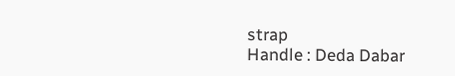strap
Handle : Deda Dabar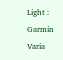Light : Garmin Varia